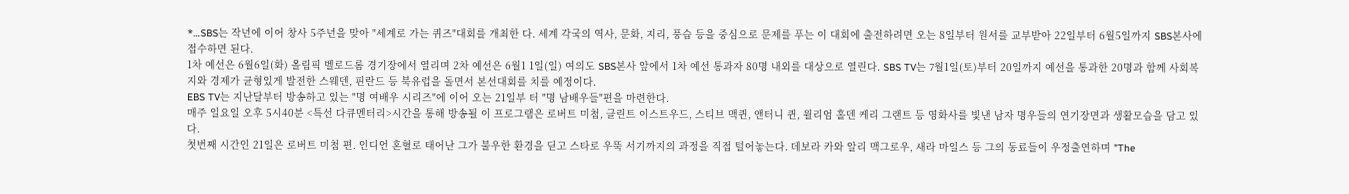*…SBS는 작년에 이어 창사 5주년을 맞아 "세계로 가는 퀴즈"대회를 개최한 다. 세계 각국의 역사, 문화, 지리, 풍습 등을 중심으로 문제를 푸는 이 대회에 출전하려면 오는 8일부터 원서를 교부받아 22일부터 6월5일까지 SBS본사에 접수하면 된다.
1차 예선은 6월6일(화) 올림픽 벨로드롬 경기장에서 열리며 2차 예선은 6월1 1일(일) 여의도 SBS본사 앞에서 1차 예선 통과자 80명 내외를 대상으로 열린다. SBS TV는 7월1일(토)부터 20일까지 예선을 통과한 20명과 함께 사회복지와 경제가 균형있게 발전한 스웨덴, 핀란드 등 북유럽을 돌면서 본선대회를 치를 예정이다.
EBS TV는 지난달부터 방송하고 있는 "명 여배우 시리즈"에 이어 오는 21일부 터 "명 남배우들"편을 마련한다.
매주 일요일 오후 5시40분 <특선 다큐멘터리>시간을 통해 방송될 이 프로그램은 로버트 미첨, 클린트 이스트우드, 스티브 맥퀸, 앤터니 퀸, 윌리엄 홀덴 케리 그랜트 등 영화사를 빛낸 남자 명우들의 연기장면과 생활모습을 담고 있다.
첫번째 시간인 21일은 로버트 미첨 편. 인디언 혼혈로 태어난 그가 불우한 환경을 딛고 스타로 우뚝 서기까지의 과정을 직접 털어놓는다. 데보라 카와 알리 맥그로우, 새라 마일스 등 그의 동료들이 우정출연하며 "The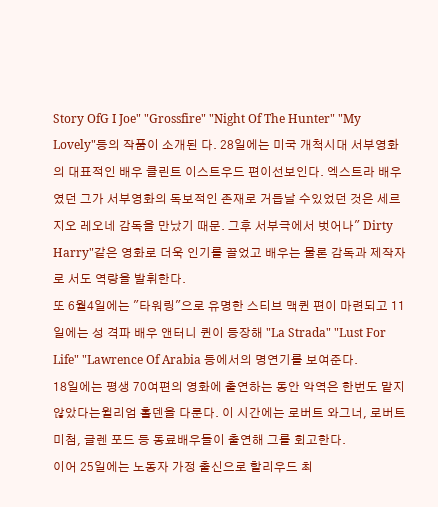Story OfG I Joe" "Grossfire" "Night Of The Hunter" "My Lovely"등의 작품이 소개된 다. 28일에는 미국 개척시대 서부영화의 대표적인 배우 클린트 이스트우드 편이선보인다. 엑스트라 배우였던 그가 서부영화의 독보적인 존재로 거듭날 수있었던 것은 세르지오 레오네 감독을 만났기 때문. 그후 서부극에서 벗어나" Dirty Harry"같은 영화로 더욱 인기를 끌었고 배우는 물론 감독과 제작자로 서도 역량을 발휘한다.
또 6월4일에는 "타워링"으로 유명한 스티브 맥퀸 편이 마련되고 11일에는 성 격파 배우 앤터니 퀸이 등장해 "La Strada" "Lust For Life" "Lawrence Of Arabia 등에서의 명연기를 보여준다.
18일에는 평생 70여편의 영화에 출연하는 동안 악역은 한번도 맡지 않았다는윌리엄 홀덴을 다룬다. 이 시간에는 로버트 와그너, 로버트 미첨, 글렌 포드 등 동료배우들이 출연해 그를 회고한다.
이어 25일에는 노동자 가정 출신으로 할리우드 최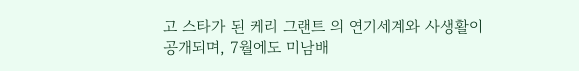고 스타가 된 케리 그랜트 의 연기세계와 사생활이 공개되며, 7월에도 미남배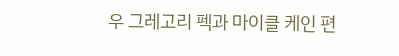우 그레고리 펙과 마이클 케인 편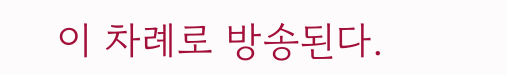이 차례로 방송된다.